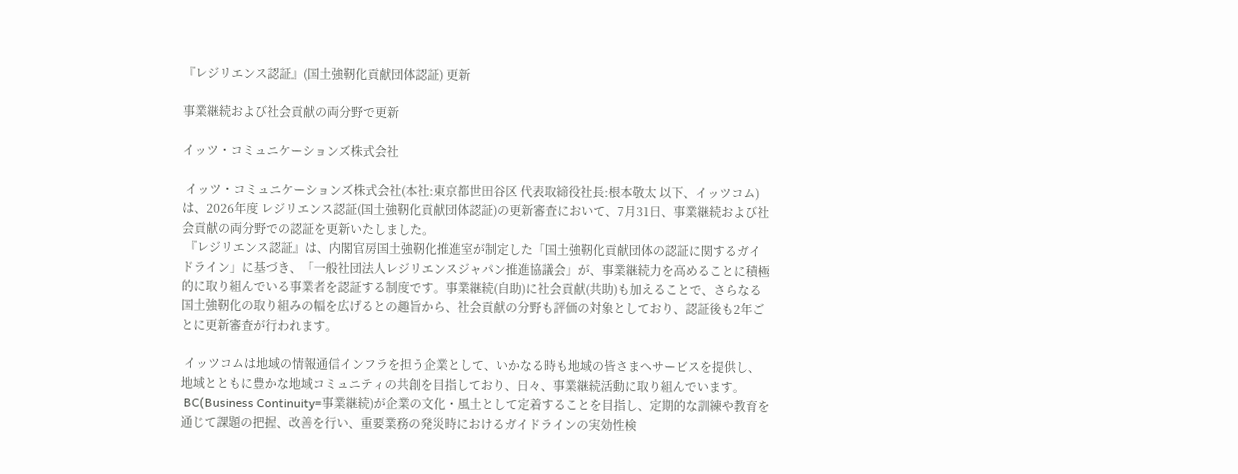『レジリエンス認証』(国土強靭化貢献団体認証) 更新

事業継続および社会貢献の両分野で更新

イッツ・コミュニケーションズ株式会社

 イッツ・コミュニケーションズ株式会社(本社:東京都世田谷区 代表取締役社長:根本敬太 以下、イッツコム) は、2026年度 レジリエンス認証(国土強靭化貢献団体認証)の更新審査において、7月31日、事業継続および社会貢献の両分野での認証を更新いたしました。
 『レジリエンス認証』は、内閣官房国土強靭化推進室が制定した「国土強靭化貢献団体の認証に関するガイドライン」に基づき、「一般社団法人レジリエンスジャパン推進協議会」が、事業継続力を高めることに積極的に取り組んでいる事業者を認証する制度です。事業継続(自助)に社会貢献(共助)も加えることで、さらなる国土強靭化の取り組みの幅を広げるとの趣旨から、社会貢献の分野も評価の対象としており、認証後も2年ごとに更新審査が行われます。

 イッツコムは地域の情報通信インフラを担う企業として、いかなる時も地域の皆さまへサービスを提供し、地域とともに豊かな地域コミュニティの共創を目指しており、日々、事業継続活動に取り組んでいます。
 BC(Business Continuity=事業継続)が企業の文化・風土として定着することを目指し、定期的な訓練や教育を通じて課題の把握、改善を行い、重要業務の発災時におけるガイドラインの実効性検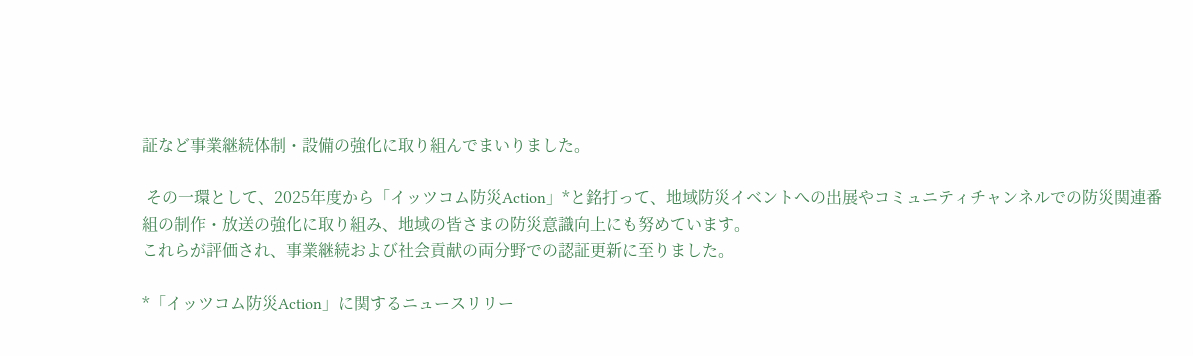証など事業継続体制・設備の強化に取り組んでまいりました。

 その一環として、2025年度から「イッツコム防災Action」*と銘打って、地域防災イベントへの出展やコミュニティチャンネルでの防災関連番組の制作・放送の強化に取り組み、地域の皆さまの防災意識向上にも努めています。
これらが評価され、事業継続および社会貢献の両分野での認証更新に至りました。

*「イッツコム防災Action」に関するニュースリリー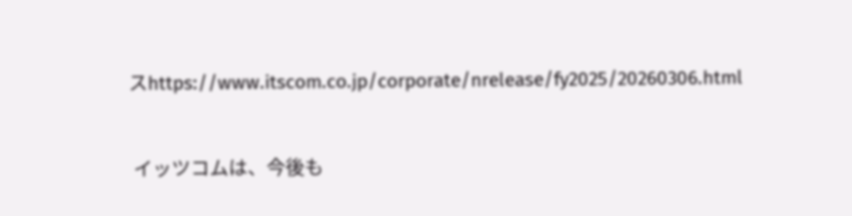スhttps://www.itscom.co.jp/corporate/nrelease/fy2025/20260306.html


 イッツコムは、今後も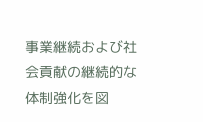事業継続および社会貢献の継続的な体制強化を図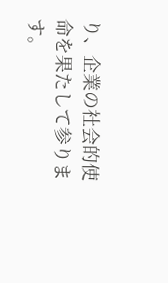り、企業の社会的使命を果たして参ります。